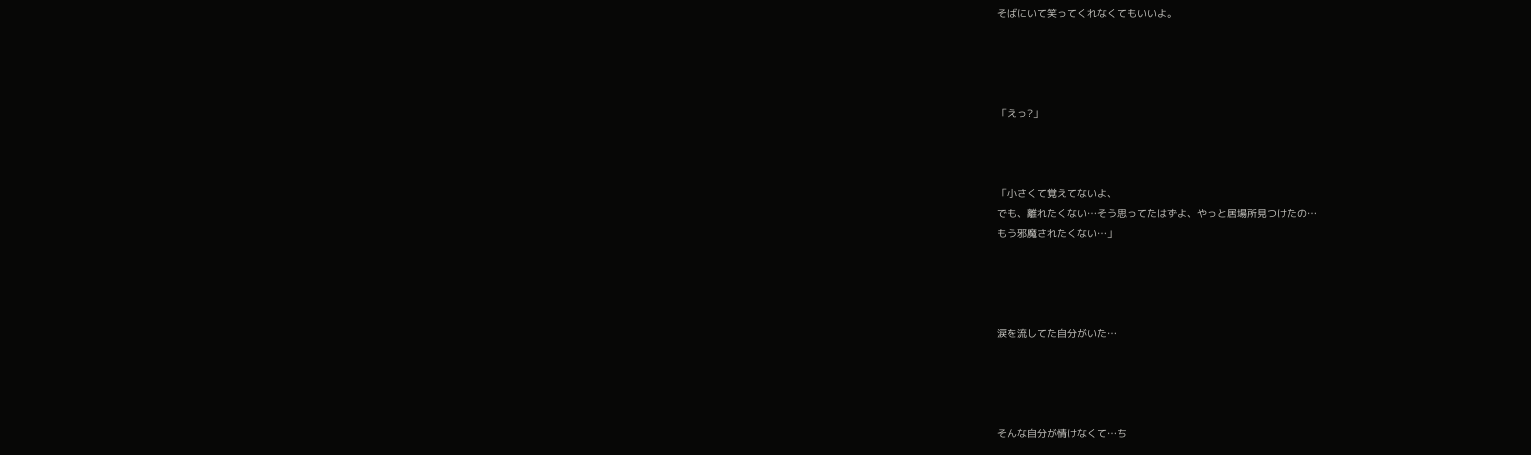そばにいて笑ってくれなくてもいいよ。




「えっ?」



「小さくて覚えてないよ、
でも、離れたくない…そう思ってたはずよ、やっと居場所見つけたの…
もう邪魔されたくない…」




涙を流してた自分がいた…




そんな自分が情けなくて…ち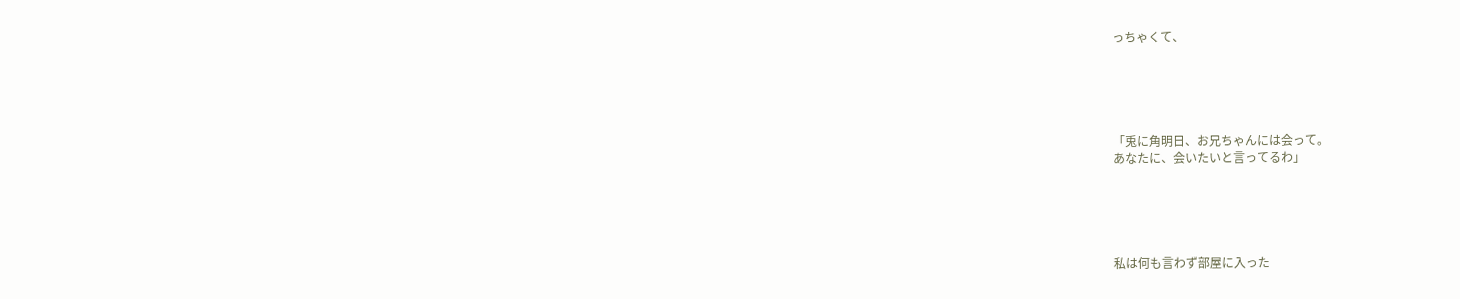っちゃくて、





「兎に角明日、お兄ちゃんには会って。
あなたに、会いたいと言ってるわ」





私は何も言わず部屋に入った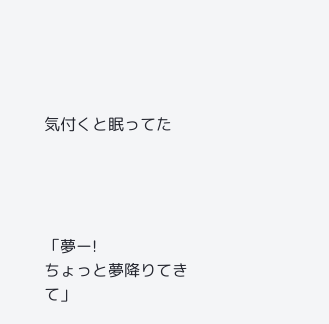気付くと眠ってた




「夢ー!
ちょっと夢降りてきて」